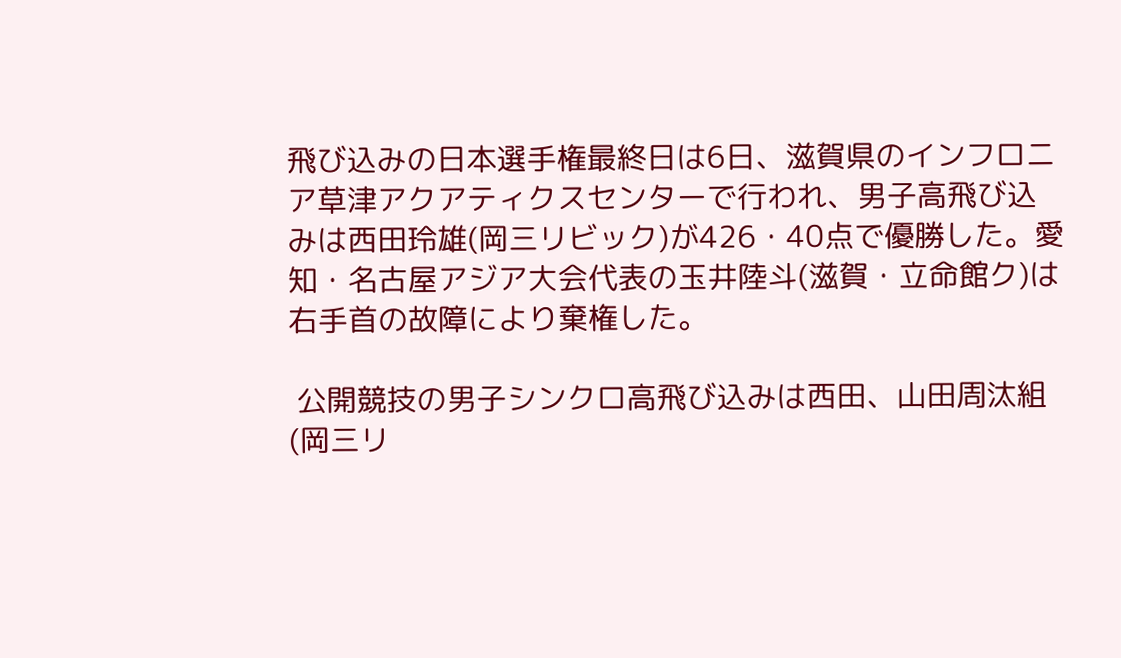飛び込みの日本選手権最終日は6日、滋賀県のインフロニア草津アクアティクスセンターで行われ、男子高飛び込みは西田玲雄(岡三リビック)が426・40点で優勝した。愛知・名古屋アジア大会代表の玉井陸斗(滋賀・立命館ク)は右手首の故障により棄権した。

 公開競技の男子シンクロ高飛び込みは西田、山田周汰組(岡三リ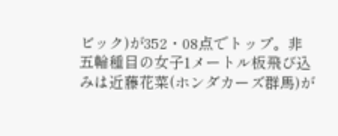ビック)が352・08点でトップ。非五輪種目の女子1メートル板飛び込みは近藤花菜(ホンダカーズ群馬)が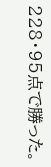228・95点で勝った。